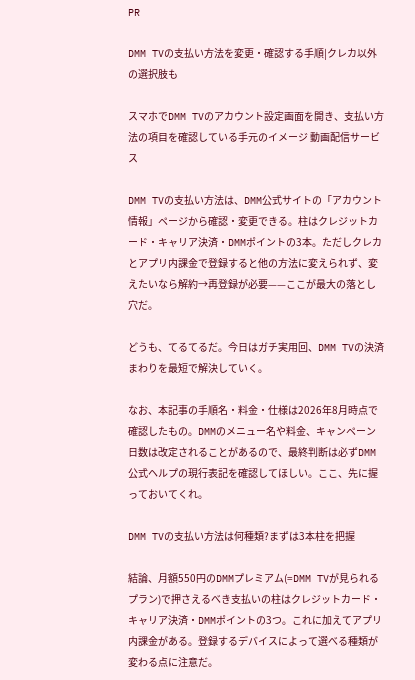PR

DMM TVの支払い方法を変更・確認する手順|クレカ以外の選択肢も

スマホでDMM TVのアカウント設定画面を開き、支払い方法の項目を確認している手元のイメージ 動画配信サービス

DMM TVの支払い方法は、DMM公式サイトの「アカウント情報」ページから確認・変更できる。柱はクレジットカード・キャリア決済・DMMポイントの3本。ただしクレカとアプリ内課金で登録すると他の方法に変えられず、変えたいなら解約→再登録が必要——ここが最大の落とし穴だ。

どうも、てるてるだ。今日はガチ実用回、DMM TVの決済まわりを最短で解決していく。

なお、本記事の手順名・料金・仕様は2026年8月時点で確認したもの。DMMのメニュー名や料金、キャンペーン日数は改定されることがあるので、最終判断は必ずDMM公式ヘルプの現行表記を確認してほしい。ここ、先に握っておいてくれ。

DMM TVの支払い方法は何種類?まずは3本柱を把握

結論、月額550円のDMMプレミアム(=DMM TVが見られるプラン)で押さえるべき支払いの柱はクレジットカード・キャリア決済・DMMポイントの3つ。これに加えてアプリ内課金がある。登録するデバイスによって選べる種類が変わる点に注意だ。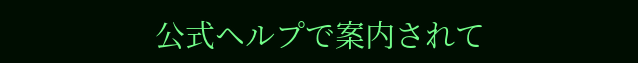公式ヘルプで案内されて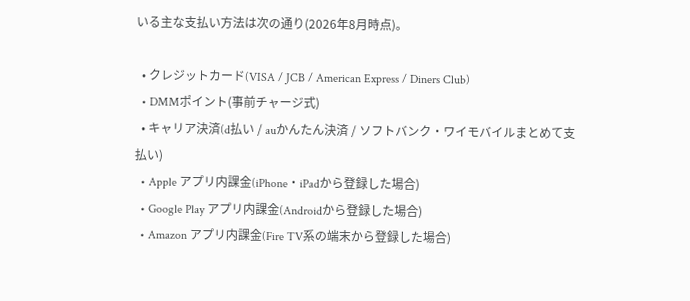いる主な支払い方法は次の通り(2026年8月時点)。

  • クレジットカード(VISA / JCB / American Express / Diners Club)
  • DMMポイント(事前チャージ式)
  • キャリア決済(d払い / auかんたん決済 / ソフトバンク・ワイモバイルまとめて支払い)
  • Apple アプリ内課金(iPhone・iPadから登録した場合)
  • Google Play アプリ内課金(Androidから登録した場合)
  • Amazon アプリ内課金(Fire TV系の端末から登録した場合)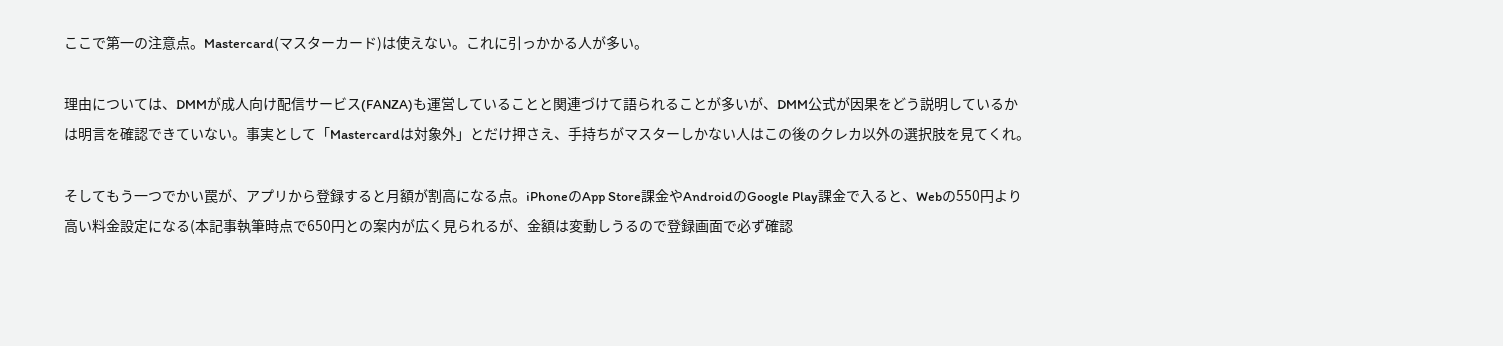ここで第一の注意点。Mastercard(マスターカード)は使えない。これに引っかかる人が多い。

理由については、DMMが成人向け配信サービス(FANZA)も運営していることと関連づけて語られることが多いが、DMM公式が因果をどう説明しているかは明言を確認できていない。事実として「Mastercardは対象外」とだけ押さえ、手持ちがマスターしかない人はこの後のクレカ以外の選択肢を見てくれ。

そしてもう一つでかい罠が、アプリから登録すると月額が割高になる点。iPhoneのApp Store課金やAndroidのGoogle Play課金で入ると、Webの550円より高い料金設定になる(本記事執筆時点で650円との案内が広く見られるが、金額は変動しうるので登録画面で必ず確認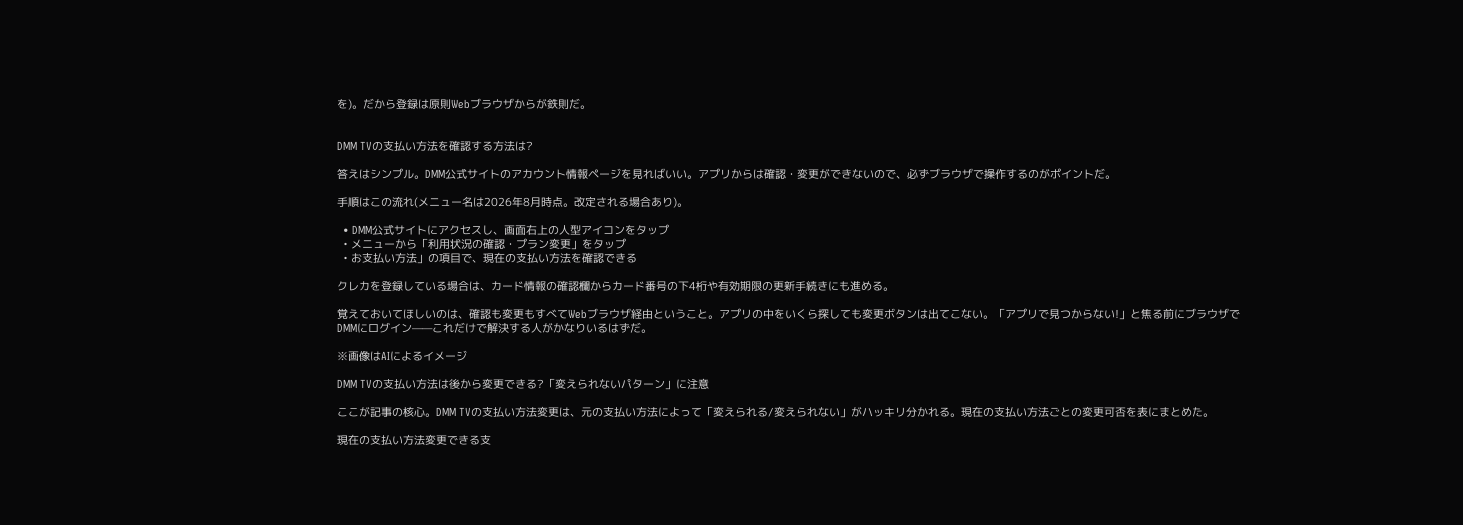を)。だから登録は原則Webブラウザからが鉄則だ。


DMM TVの支払い方法を確認する方法は?

答えはシンプル。DMM公式サイトのアカウント情報ページを見ればいい。アプリからは確認・変更ができないので、必ずブラウザで操作するのがポイントだ。

手順はこの流れ(メニュー名は2026年8月時点。改定される場合あり)。

  • DMM公式サイトにアクセスし、画面右上の人型アイコンをタップ
  • メニューから「利用状況の確認・プラン変更」をタップ
  • お支払い方法」の項目で、現在の支払い方法を確認できる

クレカを登録している場合は、カード情報の確認欄からカード番号の下4桁や有効期限の更新手続きにも進める。

覚えておいてほしいのは、確認も変更もすべてWebブラウザ経由ということ。アプリの中をいくら探しても変更ボタンは出てこない。「アプリで見つからない!」と焦る前にブラウザでDMMにログイン——これだけで解決する人がかなりいるはずだ。

※画像はAIによるイメージ

DMM TVの支払い方法は後から変更できる?「変えられないパターン」に注意

ここが記事の核心。DMM TVの支払い方法変更は、元の支払い方法によって「変えられる/変えられない」がハッキリ分かれる。現在の支払い方法ごとの変更可否を表にまとめた。

現在の支払い方法変更できる支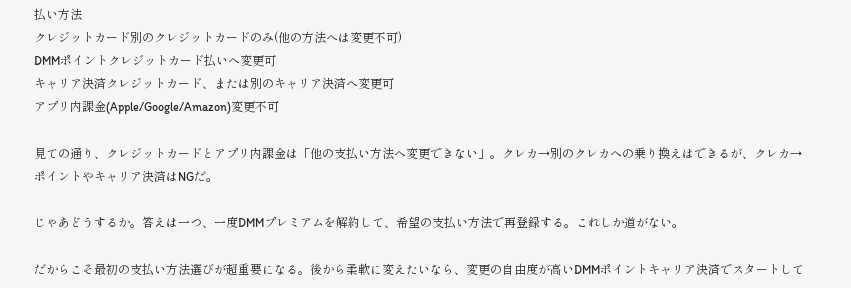払い方法
クレジットカード別のクレジットカードのみ(他の方法へは変更不可)
DMMポイントクレジットカード払いへ変更可
キャリア決済クレジットカード、または別のキャリア決済へ変更可
アプリ内課金(Apple/Google/Amazon)変更不可

見ての通り、クレジットカードとアプリ内課金は「他の支払い方法へ変更できない」。クレカ→別のクレカへの乗り換えはできるが、クレカ→ポイントやキャリア決済はNGだ。

じゃあどうするか。答えは一つ、一度DMMプレミアムを解約して、希望の支払い方法で再登録する。これしか道がない。

だからこそ最初の支払い方法選びが超重要になる。後から柔軟に変えたいなら、変更の自由度が高いDMMポイントキャリア決済でスタートして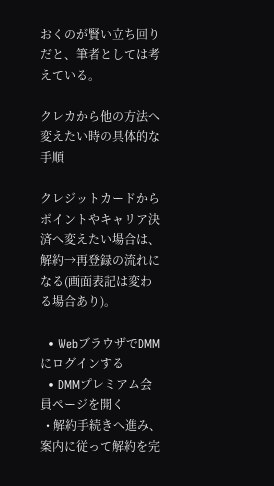おくのが賢い立ち回りだと、筆者としては考えている。

クレカから他の方法へ変えたい時の具体的な手順

クレジットカードからポイントやキャリア決済へ変えたい場合は、解約→再登録の流れになる(画面表記は変わる場合あり)。

  • WebブラウザでDMMにログインする
  • DMMプレミアム会員ページを開く
  • 解約手続きへ進み、案内に従って解約を完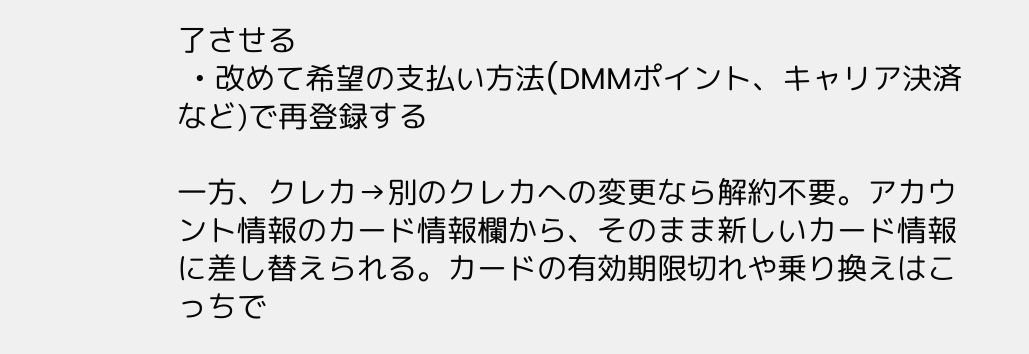了させる
  • 改めて希望の支払い方法(DMMポイント、キャリア決済など)で再登録する

一方、クレカ→別のクレカへの変更なら解約不要。アカウント情報のカード情報欄から、そのまま新しいカード情報に差し替えられる。カードの有効期限切れや乗り換えはこっちで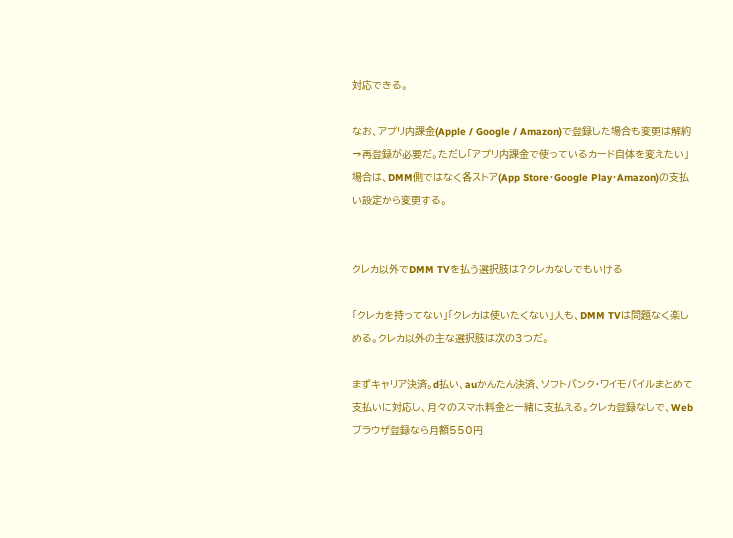対応できる。

なお、アプリ内課金(Apple / Google / Amazon)で登録した場合も変更は解約→再登録が必要だ。ただし「アプリ内課金で使っているカード自体を変えたい」場合は、DMM側ではなく各ストア(App Store・Google Play・Amazon)の支払い設定から変更する。


クレカ以外でDMM TVを払う選択肢は?クレカなしでもいける

「クレカを持ってない」「クレカは使いたくない」人も、DMM TVは問題なく楽しめる。クレカ以外の主な選択肢は次の3つだ。

まずキャリア決済。d払い、auかんたん決済、ソフトバンク・ワイモバイルまとめて支払いに対応し、月々のスマホ料金と一緒に支払える。クレカ登録なしで、Webブラウザ登録なら月額550円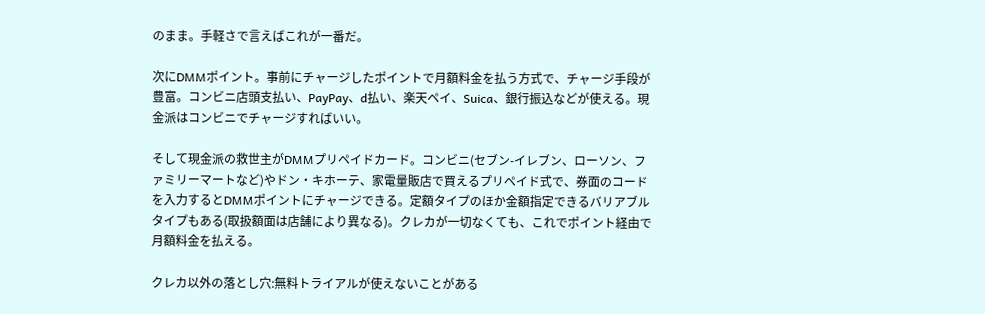のまま。手軽さで言えばこれが一番だ。

次にDMMポイント。事前にチャージしたポイントで月額料金を払う方式で、チャージ手段が豊富。コンビニ店頭支払い、PayPay、d払い、楽天ペイ、Suica、銀行振込などが使える。現金派はコンビニでチャージすればいい。

そして現金派の救世主がDMMプリペイドカード。コンビニ(セブン-イレブン、ローソン、ファミリーマートなど)やドン・キホーテ、家電量販店で買えるプリペイド式で、券面のコードを入力するとDMMポイントにチャージできる。定額タイプのほか金額指定できるバリアブルタイプもある(取扱額面は店舗により異なる)。クレカが一切なくても、これでポイント経由で月額料金を払える。

クレカ以外の落とし穴:無料トライアルが使えないことがある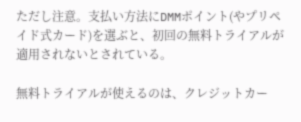ただし注意。支払い方法にDMMポイント(やプリペイド式カード)を選ぶと、初回の無料トライアルが適用されないとされている。

無料トライアルが使えるのは、クレジットカー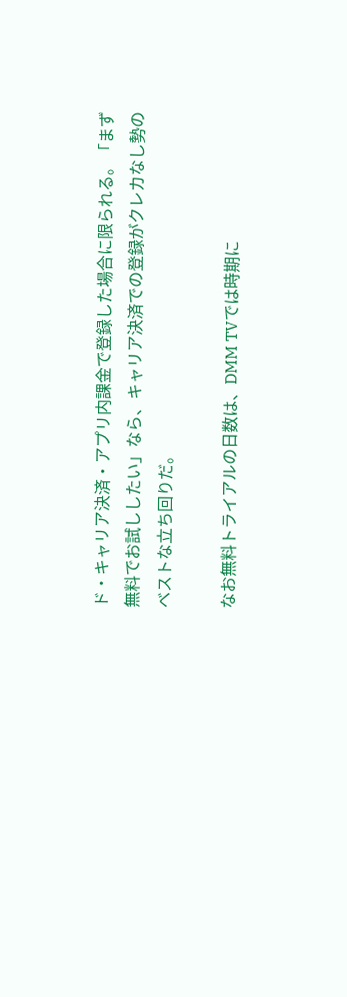ド・キャリア決済・アプリ内課金で登録した場合に限られる。「まず無料でお試ししたい」なら、キャリア決済での登録がクレカなし勢のベストな立ち回りだ。

なお無料トライアルの日数は、DMM TVでは時期に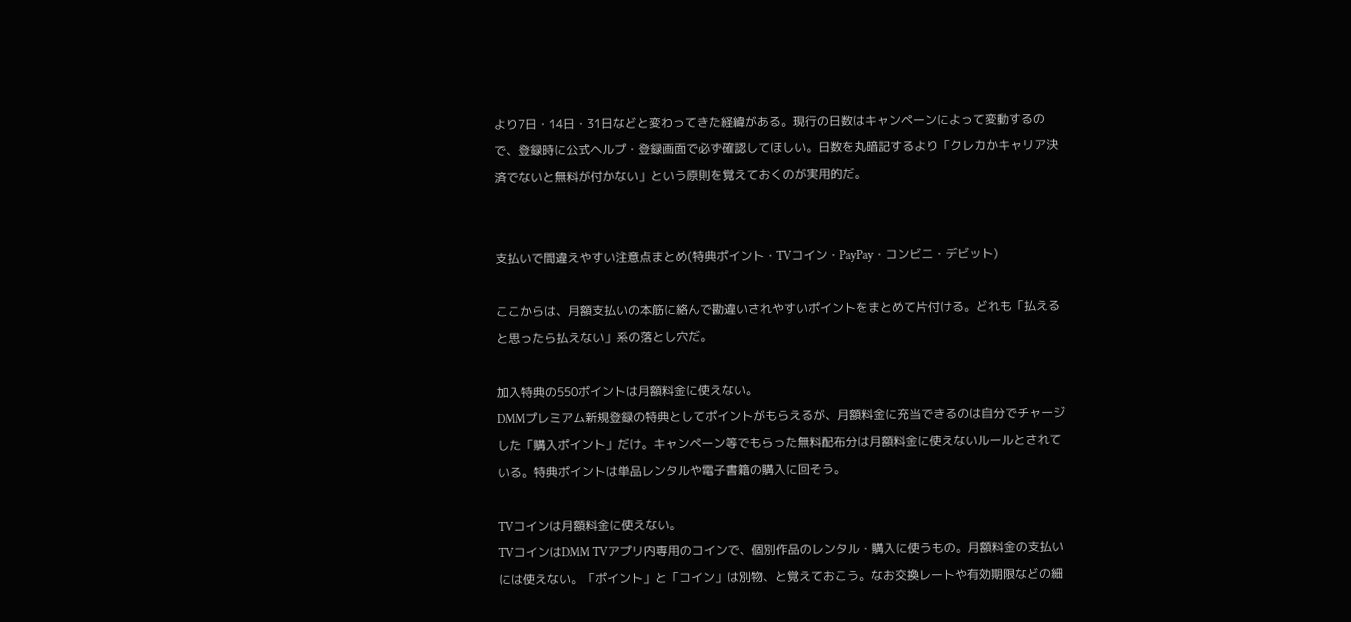より7日・14日・31日などと変わってきた経緯がある。現行の日数はキャンペーンによって変動するので、登録時に公式ヘルプ・登録画面で必ず確認してほしい。日数を丸暗記するより「クレカかキャリア決済でないと無料が付かない」という原則を覚えておくのが実用的だ。


支払いで間違えやすい注意点まとめ(特典ポイント・TVコイン・PayPay・コンビニ・デビット)

ここからは、月額支払いの本筋に絡んで勘違いされやすいポイントをまとめて片付ける。どれも「払えると思ったら払えない」系の落とし穴だ。

加入特典の550ポイントは月額料金に使えない。
DMMプレミアム新規登録の特典としてポイントがもらえるが、月額料金に充当できるのは自分でチャージした「購入ポイント」だけ。キャンペーン等でもらった無料配布分は月額料金に使えないルールとされている。特典ポイントは単品レンタルや電子書籍の購入に回そう。

TVコインは月額料金に使えない。
TVコインはDMM TVアプリ内専用のコインで、個別作品のレンタル・購入に使うもの。月額料金の支払いには使えない。「ポイント」と「コイン」は別物、と覚えておこう。なお交換レートや有効期限などの細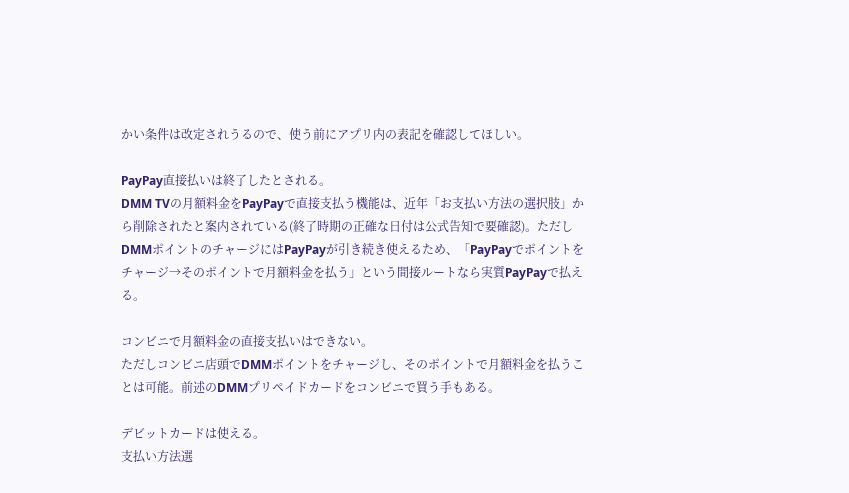かい条件は改定されうるので、使う前にアプリ内の表記を確認してほしい。

PayPay直接払いは終了したとされる。
DMM TVの月額料金をPayPayで直接支払う機能は、近年「お支払い方法の選択肢」から削除されたと案内されている(終了時期の正確な日付は公式告知で要確認)。ただしDMMポイントのチャージにはPayPayが引き続き使えるため、「PayPayでポイントをチャージ→そのポイントで月額料金を払う」という間接ルートなら実質PayPayで払える。

コンビニで月額料金の直接支払いはできない。
ただしコンビニ店頭でDMMポイントをチャージし、そのポイントで月額料金を払うことは可能。前述のDMMプリペイドカードをコンビニで買う手もある。

デビットカードは使える。
支払い方法選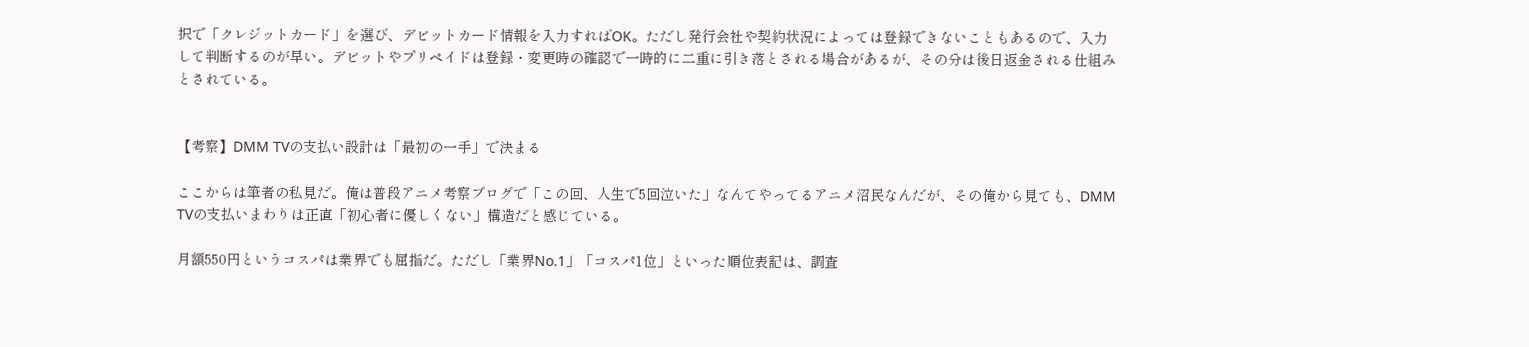択で「クレジットカード」を選び、デビットカード情報を入力すればOK。ただし発行会社や契約状況によっては登録できないこともあるので、入力して判断するのが早い。デビットやプリペイドは登録・変更時の確認で一時的に二重に引き落とされる場合があるが、その分は後日返金される仕組みとされている。


【考察】DMM TVの支払い設計は「最初の一手」で決まる

ここからは筆者の私見だ。俺は普段アニメ考察ブログで「この回、人生で5回泣いた」なんてやってるアニメ沼民なんだが、その俺から見ても、DMM TVの支払いまわりは正直「初心者に優しくない」構造だと感じている。

月額550円というコスパは業界でも屈指だ。ただし「業界No.1」「コスパ1位」といった順位表記は、調査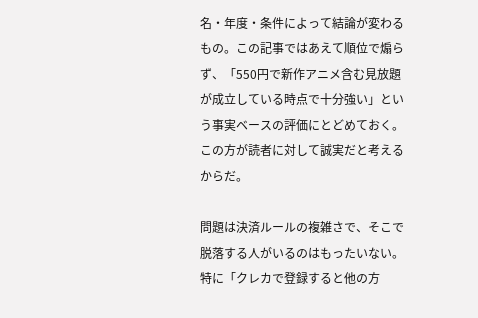名・年度・条件によって結論が変わるもの。この記事ではあえて順位で煽らず、「550円で新作アニメ含む見放題が成立している時点で十分強い」という事実ベースの評価にとどめておく。この方が読者に対して誠実だと考えるからだ。

問題は決済ルールの複雑さで、そこで脱落する人がいるのはもったいない。特に「クレカで登録すると他の方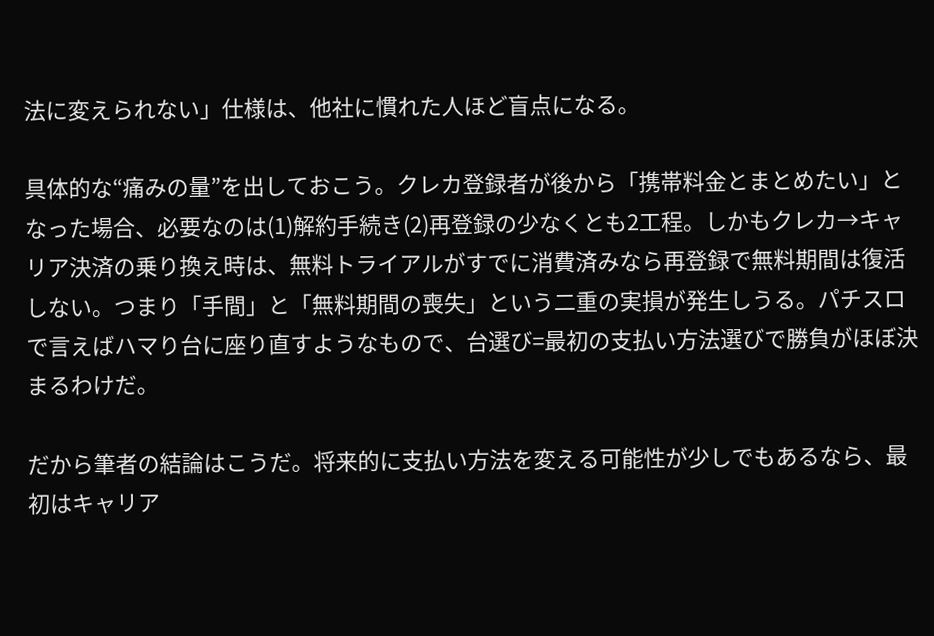法に変えられない」仕様は、他社に慣れた人ほど盲点になる。

具体的な“痛みの量”を出しておこう。クレカ登録者が後から「携帯料金とまとめたい」となった場合、必要なのは(1)解約手続き(2)再登録の少なくとも2工程。しかもクレカ→キャリア決済の乗り換え時は、無料トライアルがすでに消費済みなら再登録で無料期間は復活しない。つまり「手間」と「無料期間の喪失」という二重の実損が発生しうる。パチスロで言えばハマり台に座り直すようなもので、台選び=最初の支払い方法選びで勝負がほぼ決まるわけだ。

だから筆者の結論はこうだ。将来的に支払い方法を変える可能性が少しでもあるなら、最初はキャリア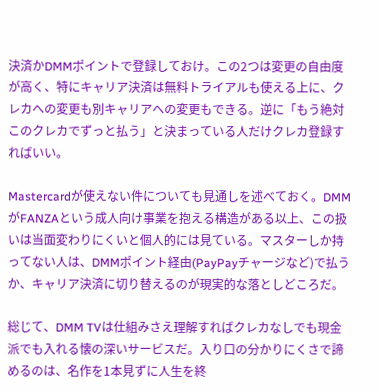決済かDMMポイントで登録しておけ。この2つは変更の自由度が高く、特にキャリア決済は無料トライアルも使える上に、クレカへの変更も別キャリアへの変更もできる。逆に「もう絶対このクレカでずっと払う」と決まっている人だけクレカ登録すればいい。

Mastercardが使えない件についても見通しを述べておく。DMMがFANZAという成人向け事業を抱える構造がある以上、この扱いは当面変わりにくいと個人的には見ている。マスターしか持ってない人は、DMMポイント経由(PayPayチャージなど)で払うか、キャリア決済に切り替えるのが現実的な落としどころだ。

総じて、DMM TVは仕組みさえ理解すればクレカなしでも現金派でも入れる懐の深いサービスだ。入り口の分かりにくさで諦めるのは、名作を1本見ずに人生を終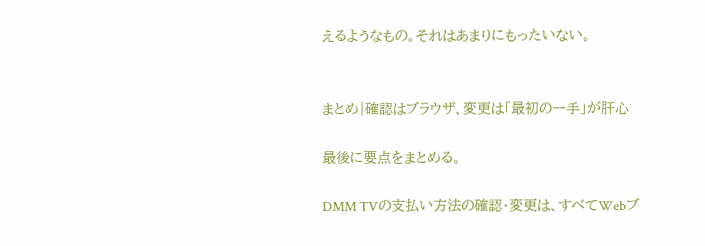えるようなもの。それはあまりにもったいない。


まとめ|確認はブラウザ、変更は「最初の一手」が肝心

最後に要点をまとめる。

DMM TVの支払い方法の確認・変更は、すべてWebブ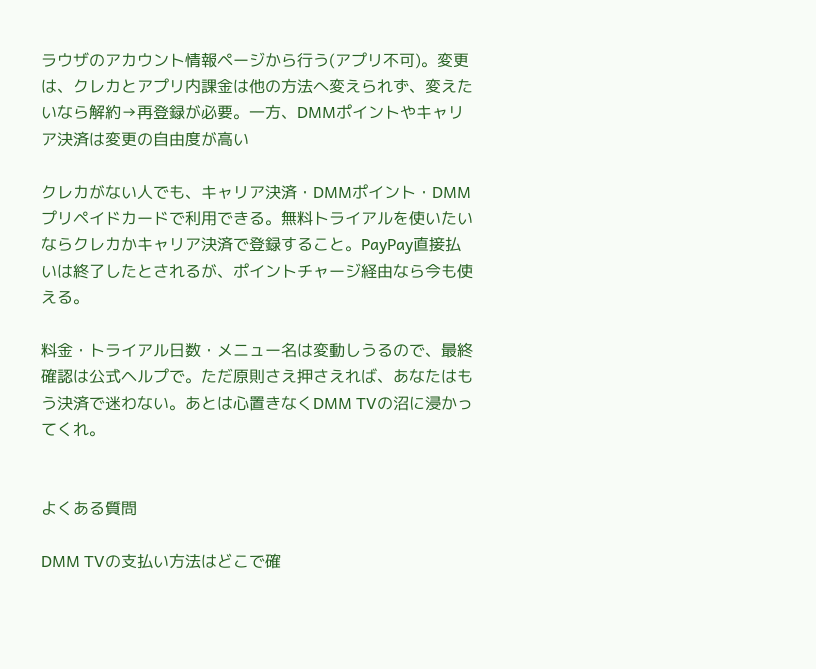ラウザのアカウント情報ページから行う(アプリ不可)。変更は、クレカとアプリ内課金は他の方法へ変えられず、変えたいなら解約→再登録が必要。一方、DMMポイントやキャリア決済は変更の自由度が高い

クレカがない人でも、キャリア決済・DMMポイント・DMMプリペイドカードで利用できる。無料トライアルを使いたいならクレカかキャリア決済で登録すること。PayPay直接払いは終了したとされるが、ポイントチャージ経由なら今も使える。

料金・トライアル日数・メニュー名は変動しうるので、最終確認は公式ヘルプで。ただ原則さえ押さえれば、あなたはもう決済で迷わない。あとは心置きなくDMM TVの沼に浸かってくれ。


よくある質問

DMM TVの支払い方法はどこで確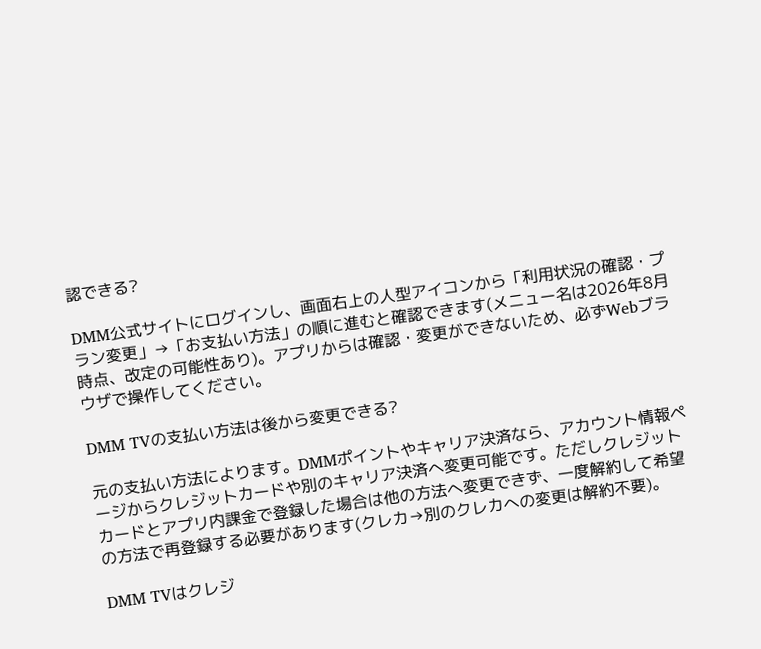認できる?

DMM公式サイトにログインし、画面右上の人型アイコンから「利用状況の確認・プラン変更」→「お支払い方法」の順に進むと確認できます(メニュー名は2026年8月時点、改定の可能性あり)。アプリからは確認・変更ができないため、必ずWebブラウザで操作してください。

DMM TVの支払い方法は後から変更できる?

元の支払い方法によります。DMMポイントやキャリア決済なら、アカウント情報ページからクレジットカードや別のキャリア決済へ変更可能です。ただしクレジットカードとアプリ内課金で登録した場合は他の方法へ変更できず、一度解約して希望の方法で再登録する必要があります(クレカ→別のクレカへの変更は解約不要)。

DMM TVはクレジ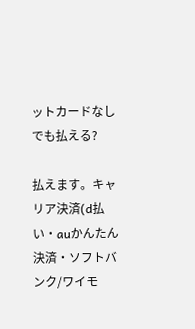ットカードなしでも払える?

払えます。キャリア決済(d払い・auかんたん決済・ソフトバンク/ワイモ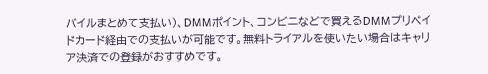バイルまとめて支払い)、DMMポイント、コンビニなどで買えるDMMプリペイドカード経由での支払いが可能です。無料トライアルを使いたい場合はキャリア決済での登録がおすすめです。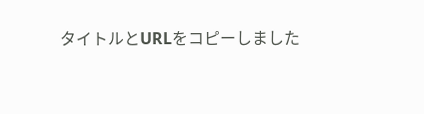タイトルとURLをコピーしました